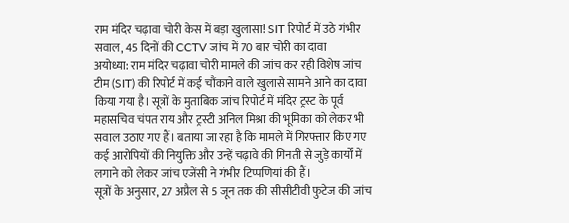राम मंदिर चढ़ावा चोरी केस में बड़ा खुलासा! SIT रिपोर्ट में उठे गंभीर सवाल, 45 दिनों की CCTV जांच में 70 बार चोरी का दावा
अयोध्या: राम मंदिर चढ़ावा चोरी मामले की जांच कर रही विशेष जांच टीम (SIT) की रिपोर्ट में कई चौंकाने वाले खुलासे सामने आने का दावा किया गया है। सूत्रों के मुताबिक जांच रिपोर्ट में मंदिर ट्रस्ट के पूर्व महासचिव चंपत राय और ट्रस्टी अनिल मिश्रा की भूमिका को लेकर भी सवाल उठाए गए हैं। बताया जा रहा है कि मामले में गिरफ्तार किए गए कई आरोपियों की नियुक्ति और उन्हें चढ़ावे की गिनती से जुड़े कार्यों में लगाने को लेकर जांच एजेंसी ने गंभीर टिप्पणियां की हैं।
सूत्रों के अनुसार, 27 अप्रैल से 5 जून तक की सीसीटीवी फुटेज की जांच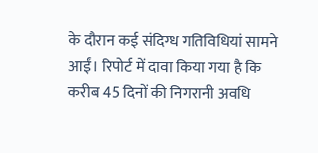के दौरान कई संदिग्ध गतिविधियां सामने आईं। रिपोर्ट में दावा किया गया है कि करीब 45 दिनों की निगरानी अवधि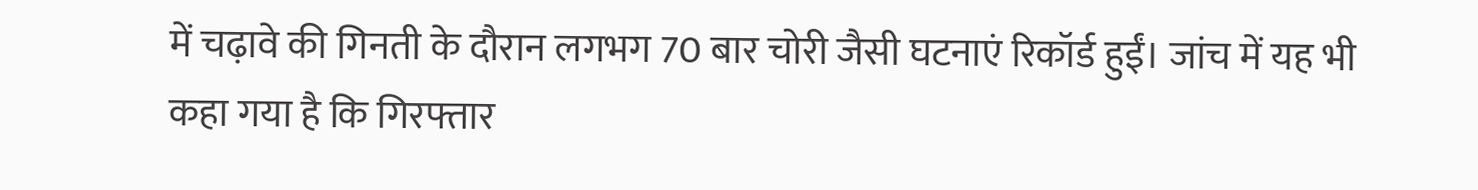में चढ़ावे की गिनती के दौरान लगभग 70 बार चोरी जैसी घटनाएं रिकॉर्ड हुईं। जांच में यह भी कहा गया है कि गिरफ्तार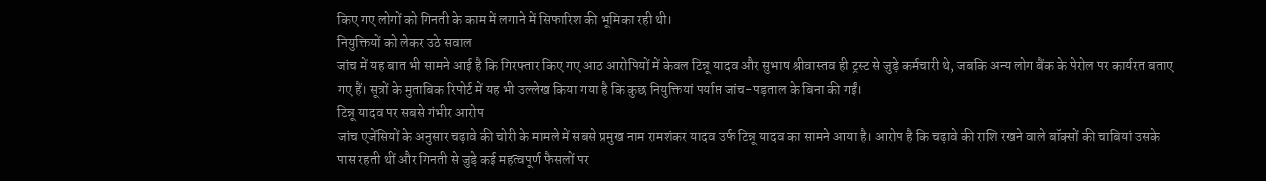किए गए लोगों को गिनती के काम में लगाने में सिफारिश की भूमिका रही थी।
नियुक्तियों को लेकर उठे सवाल
जांच में यह बात भी सामने आई है कि गिरफ्तार किए गए आठ आरोपियों में केवल टिन्नू यादव और सुभाष श्रीवास्तव ही ट्रस्ट से जुड़े कर्मचारी थे, जबकि अन्य लोग बैंक के पेरोल पर कार्यरत बताए गए हैं। सूत्रों के मुताबिक रिपोर्ट में यह भी उल्लेख किया गया है कि कुछ नियुक्तियां पर्याप्त जांच-पड़ताल के बिना की गईं।
टिन्नू यादव पर सबसे गंभीर आरोप
जांच एजेंसियों के अनुसार चढ़ावे की चोरी के मामले में सबसे प्रमुख नाम रामशंकर यादव उर्फ टिन्नू यादव का सामने आया है। आरोप है कि चढ़ावे की राशि रखने वाले बॉक्सों की चाबियां उसके पास रहती थीं और गिनती से जुड़े कई महत्वपूर्ण फैसलों पर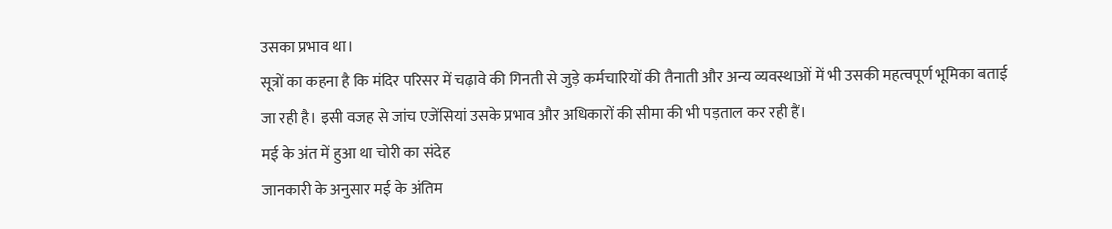उसका प्रभाव था।
सूत्रों का कहना है कि मंदिर परिसर में चढ़ावे की गिनती से जुड़े कर्मचारियों की तैनाती और अन्य व्यवस्थाओं में भी उसकी महत्वपूर्ण भूमिका बताई जा रही है। इसी वजह से जांच एजेंसियां उसके प्रभाव और अधिकारों की सीमा की भी पड़ताल कर रही हैं।
मई के अंत में हुआ था चोरी का संदेह
जानकारी के अनुसार मई के अंतिम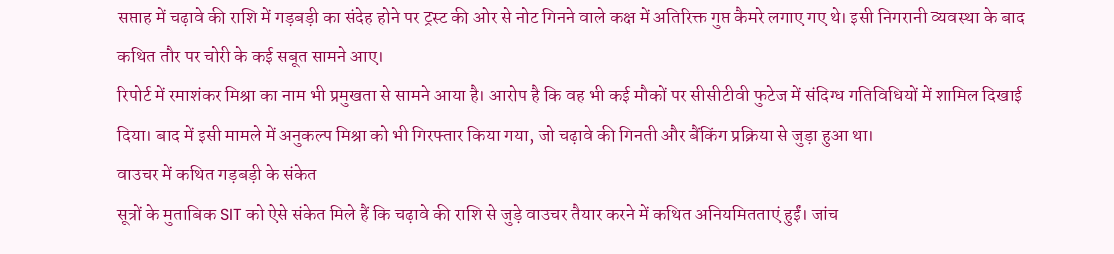सप्ताह में चढ़ावे की राशि में गड़बड़ी का संदेह होने पर ट्रस्ट की ओर से नोट गिनने वाले कक्ष में अतिरिक्त गुप्त कैमरे लगाए गए थे। इसी निगरानी व्यवस्था के बाद कथित तौर पर चोरी के कई सबूत सामने आए।
रिपोर्ट में रमाशंकर मिश्रा का नाम भी प्रमुखता से सामने आया है। आरोप है कि वह भी कई मौकों पर सीसीटीवी फुटेज में संदिग्ध गतिविधियों में शामिल दिखाई दिया। बाद में इसी मामले में अनुकल्प मिश्रा को भी गिरफ्तार किया गया, जो चढ़ावे की गिनती और बैंकिंग प्रक्रिया से जुड़ा हुआ था।
वाउचर में कथित गड़बड़ी के संकेत
सूत्रों के मुताबिक SIT को ऐसे संकेत मिले हैं कि चढ़ावे की राशि से जुड़े वाउचर तैयार करने में कथित अनियमितताएं हुईं। जांच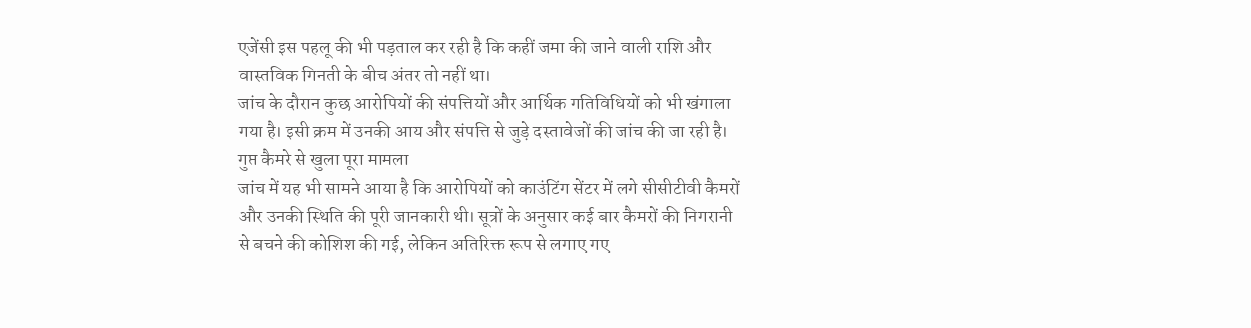एजेंसी इस पहलू की भी पड़ताल कर रही है कि कहीं जमा की जाने वाली राशि और वास्तविक गिनती के बीच अंतर तो नहीं था।
जांच के दौरान कुछ आरोपियों की संपत्तियों और आर्थिक गतिविधियों को भी खंगाला गया है। इसी क्रम में उनकी आय और संपत्ति से जुड़े दस्तावेजों की जांच की जा रही है।
गुप्त कैमरे से खुला पूरा मामला
जांच में यह भी सामने आया है कि आरोपियों को काउंटिंग सेंटर में लगे सीसीटीवी कैमरों और उनकी स्थिति की पूरी जानकारी थी। सूत्रों के अनुसार कई बार कैमरों की निगरानी से बचने की कोशिश की गई, लेकिन अतिरिक्त रूप से लगाए गए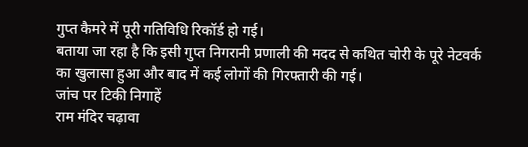गुप्त कैमरे में पूरी गतिविधि रिकॉर्ड हो गई।
बताया जा रहा है कि इसी गुप्त निगरानी प्रणाली की मदद से कथित चोरी के पूरे नेटवर्क का खुलासा हुआ और बाद में कई लोगों की गिरफ्तारी की गई।
जांच पर टिकी निगाहें
राम मंदिर चढ़ावा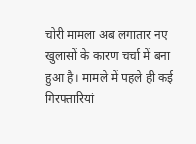चोरी मामला अब लगातार नए खुलासों के कारण चर्चा में बना हुआ है। मामले में पहले ही कई गिरफ्तारियां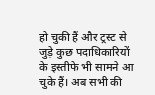हो चुकी हैं और ट्रस्ट से जुड़े कुछ पदाधिकारियों के इस्तीफे भी सामने आ चुके हैं। अब सभी की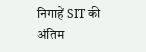निगाहें SIT की अंतिम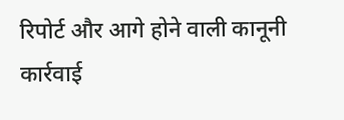रिपोर्ट और आगे होने वाली कानूनी कार्रवाई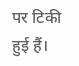पर टिकी हुई हैं।